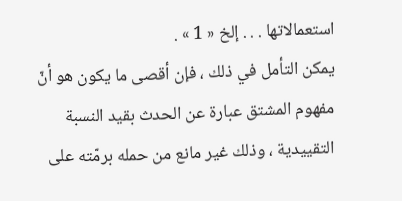استعمالاتها . . . إلخ « 1 » .
يمكن التأمل في ذلك ، فإن أقصى ما يكون هو أنّ مفهوم المشتق عبارة عن الحدث بقيد النسبة التقييدية ، وذلك غير مانع من حمله برمّته على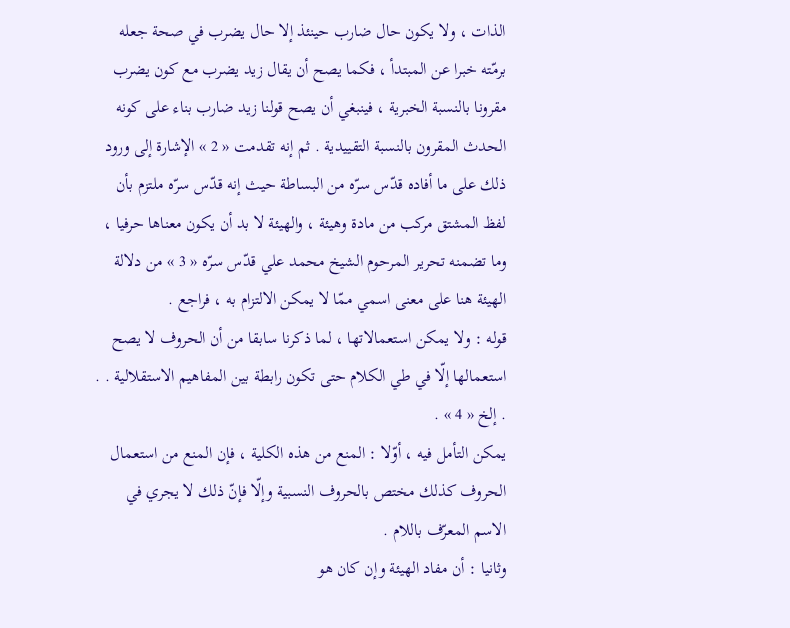الذات ، ولا يكون حال ضارب حينئذ إلا حال يضرب في صحة جعله برمّته خبرا عن المبتدأ ، فكما يصح أن يقال زيد يضرب مع كون يضرب مقرونا بالنسبة الخبرية ، فينبغي أن يصح قولنا زيد ضارب بناء على كونه الحدث المقرون بالنسبة التقييدية . ثم إنه تقدمت « 2 » الإشارة إلى ورود ذلك على ما أفاده قدّس سرّه من البساطة حيث إنه قدّس سرّه ملتزم بأن لفظ المشتق مركب من مادة وهيئة ، والهيئة لا بد أن يكون معناها حرفيا ، وما تضمنه تحرير المرحوم الشيخ محمد علي قدّس سرّه « 3 » من دلالة الهيئة هنا على معنى اسمي ممّا لا يمكن الالتزام به ، فراجع .
قوله : ولا يمكن استعمالاتها ، لما ذكرنا سابقا من أن الحروف لا يصح استعمالها إلّا في طي الكلام حتى تكون رابطة بين المفاهيم الاستقلالية . . . إلخ « 4 » .
يمكن التأمل فيه ، أوّلا : المنع من هذه الكلية ، فإن المنع من استعمال الحروف كذلك مختص بالحروف النسبية وإلّا فإنّ ذلك لا يجري في الاسم المعرّف باللام .
وثانيا : أن مفاد الهيئة وإن كان هو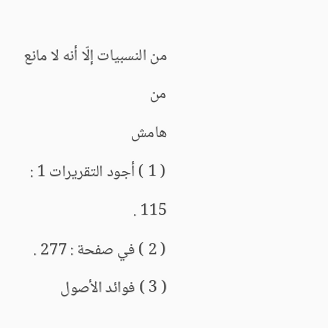من النسبيات إلّا أنه لا مانع من
هامش
( 1 ) أجود التقريرات 1 : 115 .
( 2 ) في صفحة : 277 .
( 3 ) فوائد الأصول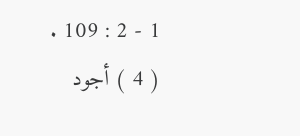1 - 2 : 109 .
( 4 ) أجود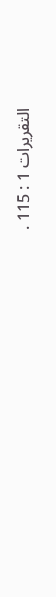التقريرات 1 : 115 .